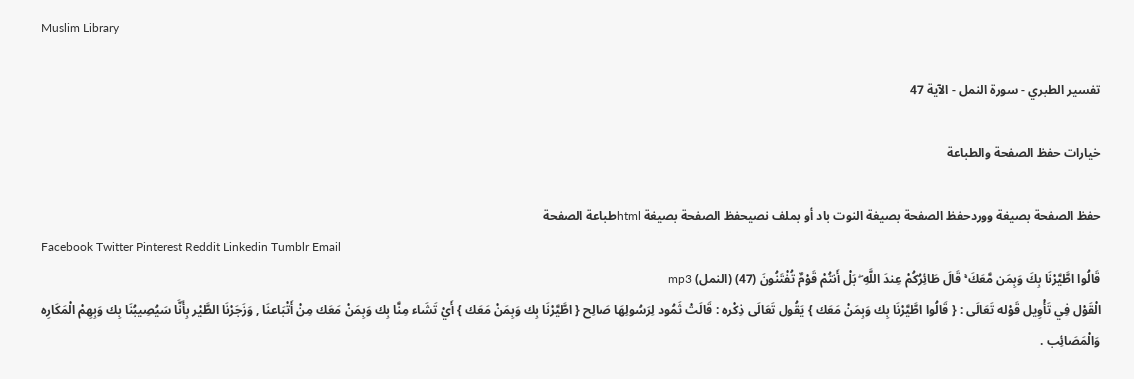Muslim Library

تفسير الطبري - سورة النمل - الآية 47

خيارات حفظ الصفحة والطباعة

حفظ الصفحة بصيغة ووردحفظ الصفحة بصيغة النوت باد أو بملف نصيحفظ الصفحة بصيغة htmlطباعة الصفحة
Facebook Twitter Pinterest Reddit Linkedin Tumblr Email
قَالُوا اطَّيَّرْنَا بِكَ وَبِمَن مَّعَكَ ۚ قَالَ طَائِرُكُمْ عِندَ اللَّهِ ۖ بَلْ أَنتُمْ قَوْمٌ تُفْتَنُونَ (47) (النمل) mp3
الْقَوْل فِي تَأْوِيل قَوْله تَعَالَى : { قَالُوا اطَّيَّرْنَا بِك وَبِمَنْ مَعَك } يَقُول تَعَالَى ذِكْره : قَالَتْ ثَمُود لِرَسُولِهَا صَالِح { اطَّيَّرْنَا بِك وَبِمَنْ مَعَك } أَيْ تَشَاء مِنَّا بِك وَبِمَنْ مَعَك مِنْ أَتْبَاعنَا , وَزَجَرْنَا الطَّيْر بِأَنَّا سَيُصِيبُنَا بِك وَبِهِمْ الْمَكَارِه وَالْمَصَائِب .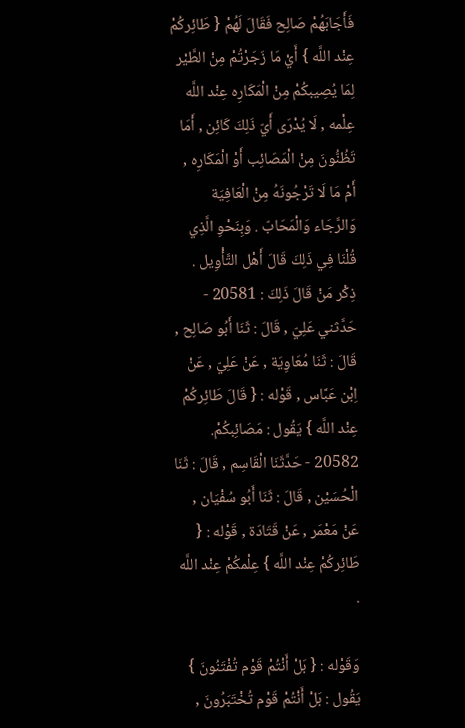فَأَجَابَهُمْ صَالِح فَقَالَ لَهُمْ { طَائِركُمْ عِنْد اللَّه } أَيْ مَا زَجَرْتُمْ مِنْ الطَّيْر لِمَا يُصِيبكُمْ مِنْ الْمَكَارِه عِنْد اللَّه عِلْمه , لَا يُدْرَى أَيّ ذَلِكَ كَائِن , أَمَا تَظُنُّونَ مِنْ الْمَصَائِب أَوْ الْمَكَارِه , أَمْ مَا لَا تَرْجُونَهُ مِنْ الْعَافِيَة وَالرَّجَاء وَالْمَحَابّ . وَبِنَحْوِ الَّذِي قُلْنَا فِي ذَلِكَ قَالَ أَهْل التَّأْوِيل . ذِكْر مَنْ قَالَ ذَلِكَ : 20581 - حَدَّثني عَلِيّ , قَالَ : ثَنَا أَبُو صَالِح , قَالَ : ثَنَا مُعَاوِيَة , عَنْ عَلِيّ , عَنْ اِبْن عَبَّاس , قَوْله : { قَالَ طَائِركُمْ عِنْد اللَّه } يَقُول : مَصَائِبكُمْ. 20582 - حَدَّثَنَا الْقَاسِم , قَالَ : ثَنَا الْحُسَيْن , قَالَ : ثَنَا أَبُو سُفْيَان , عَنْ مَعْمَر , عَنْ قَتَادَة , قَوْله : { طَائِركُمْ عِنْد اللَّه } عِلْمكُمْ عِنْد اللَّه .

وَقَوْله : { بَلْ أَنْتُمْ قَوْم تُفْتَنُونَ } يَقُول : بَلْ أَنْتُمْ قَوْم تُخْتَبَرُونَ ,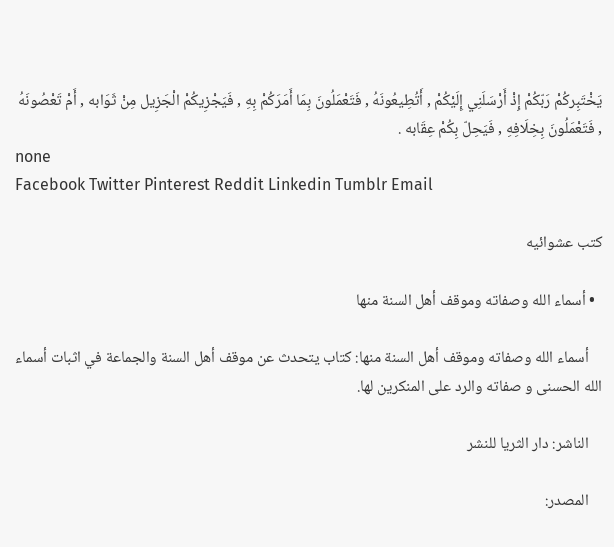يَخْتَبِركُمْ رَبّكُمْ إِذْ أَرْسَلَنِي إِلَيْكُمْ , أَتُطِيعُونَهُ , فَتَعْمَلُونَ بِمَا أَمَرَكُمْ بِهِ , فَيَجْزِيكُمْ الْجَزِيل مِنْ ثَوَابه , أَمْ تَعْصُونَهُ , فَتَعْمَلُونَ بِخِلَافِهِ , فَيَحِلّ بِكُمْ عِقَابه .
none
Facebook Twitter Pinterest Reddit Linkedin Tumblr Email

كتب عشوائيه

  • أسماء الله وصفاته وموقف أهل السنة منها

    أسماء الله وصفاته وموقف أهل السنة منها: كتاب يتحدث عن موقف أهل السنة والجماعة في اثبات أسماء الله الحسنى و صفاته والرد على المنكرين لها.

    الناشر: دار الثريا للنشر

    المصدر: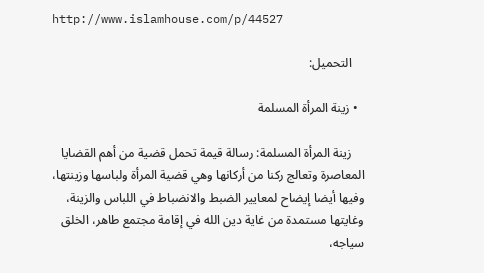http://www.islamhouse.com/p/44527

    التحميل:

  • زينة المرأة المسلمة

    زينة المرأة المسلمة: رسالة قيمة تحمل قضية من أهم القضايا المعاصرة وتعالج ركنا من أركانها وهي قضية المرأة ولباسها وزينتها، وفيها أيضا إيضاح لمعايير الضبط والانضباط في اللباس والزينة، وغايتها مستمدة من غاية دين الله في إقامة مجتمع طاهر، الخلق سياجه،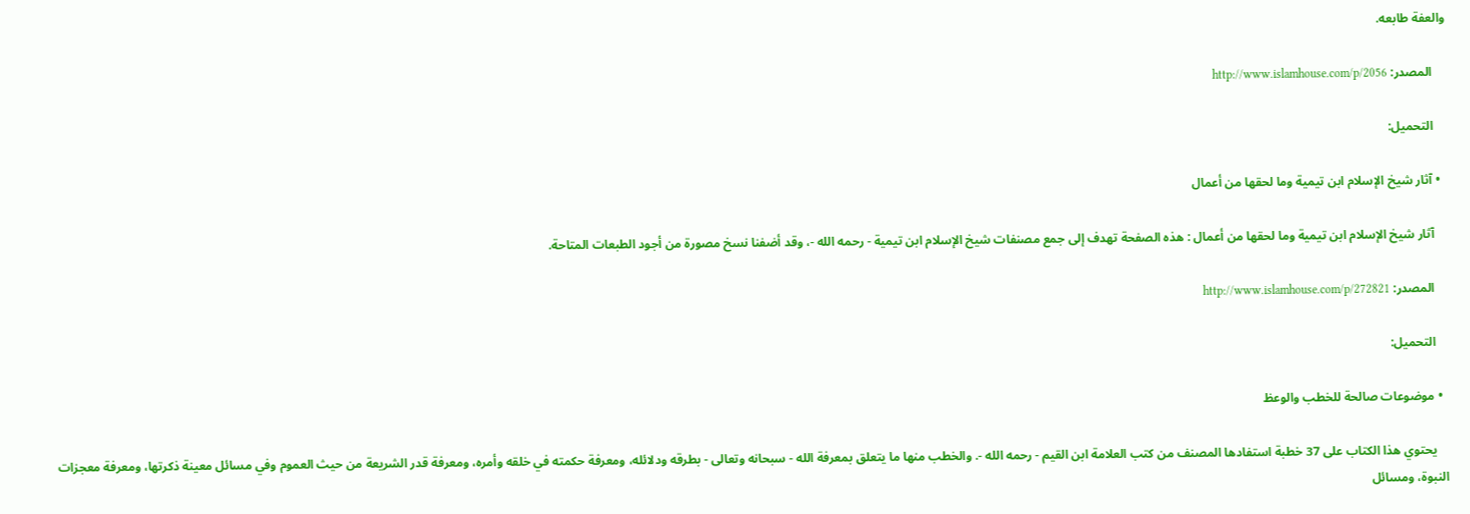والعفة طابعه.

    المصدر: http://www.islamhouse.com/p/2056

    التحميل:

  • آثار شيخ الإسلام ابن تيمية وما لحقها من أعمال

    آثار شيخ الإسلام ابن تيمية وما لحقها من أعمال : هذه الصفحة تهدف إلى جمع مصنفات شيخ الإسلام ابن تيمية - رحمه الله -، وقد أضفنا نسخ مصورة من أجود الطبعات المتاحة.

    المصدر: http://www.islamhouse.com/p/272821

    التحميل:

  • موضوعات صالحة للخطب والوعظ

    يحتوي هذا الكتاب على 37 خطبة استفادها المصنف من كتب العلامة ابن القيم - رحمه الله -. والخطب منها ما يتعلق بمعرفة الله - سبحانه وتعالى - بطرقه ودلائله، ومعرفة حكمته في خلقه وأمره، ومعرفة قدر الشريعة من حيث العموم وفي مسائل معينة ذكرتها، ومعرفة معجزات النبوة، ومسائل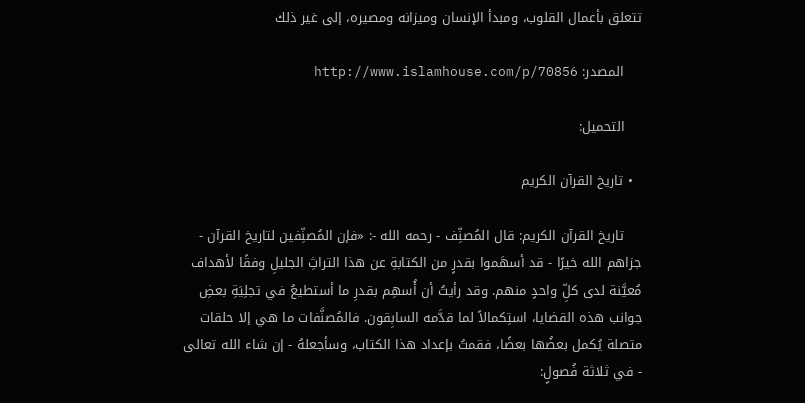تتعلق بأعمال القلوب، ومبدأ الإنسان وميزانه ومصيره، إلى غير ذلك

    المصدر: http://www.islamhouse.com/p/70856

    التحميل:

  • تاريخ القرآن الكريم

    تاريخ القرآن الكريم: قال المُصنِّف - رحمه الله -: «فإن المُصنِّفين لتاريخ القرآن - جزاهم الله خيرًا - قد أسهَموا بقدرٍ من الكتابةِ عن هذا التراثِ الجليلِ وفقًا لأهداف مُعيَّنة لدى كلِّ واحدٍ منهم. وقد رأيتُ أن أُسهِم بقدرِ ما أستطيعُ في تجلِيَةِ بعضِ جوانب هذه القضايا، استِكمالاً لما قدَّمه السابِقون. فالمُصنَّفات ما هي إلا حلقات متصلة يُكمل بعضُها بعضًا، فقمتُ بإعداد هذا الكتاب، وسأجعلهُ - إن شاء الله تعالى - في ثلاثة فُصولٍ: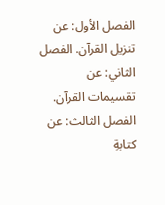الفصل الأول: عن تنزيل القرآن. الفصل الثاني: عن تقسيمات القرآن. الفصل الثالث: عن كتابةِ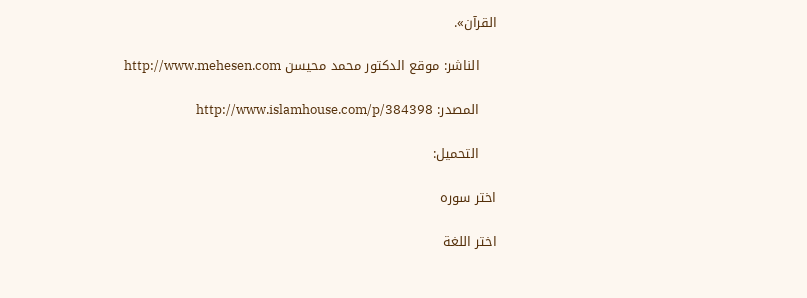القرآن».

    الناشر: موقع الدكتور محمد محيسن http://www.mehesen.com

    المصدر: http://www.islamhouse.com/p/384398

    التحميل:

اختر سوره

اختر اللغة